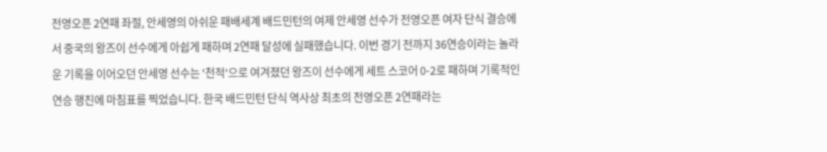전영오픈 2연패 좌절, 안세영의 아쉬운 패배세계 배드민턴의 여제 안세영 선수가 전영오픈 여자 단식 결승에서 중국의 왕즈이 선수에게 아쉽게 패하며 2연패 달성에 실패했습니다. 이번 경기 전까지 36연승이라는 놀라운 기록을 이어오던 안세영 선수는 '천적'으로 여겨졌던 왕즈이 선수에게 세트 스코어 0-2로 패하며 기록적인 연승 행진에 마침표를 찍었습니다. 한국 배드민턴 단식 역사상 최초의 전영오픈 2연패라는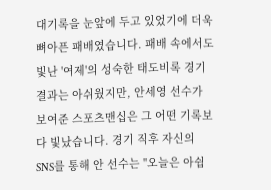대기록을 눈앞에 두고 있었기에 더욱 뼈아픈 패배였습니다. 패배 속에서도 빛난 '여제'의 성숙한 태도비록 경기 결과는 아쉬웠지만, 안세영 선수가 보여준 스포츠맨십은 그 어떤 기록보다 빛났습니다. 경기 직후 자신의 SNS를 통해 안 선수는 "오늘은 아쉽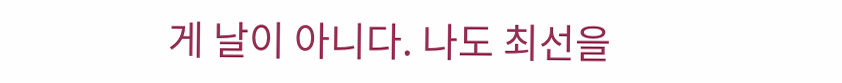게 날이 아니다. 나도 최선을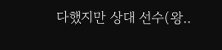다했지만 상대 선수(왕..